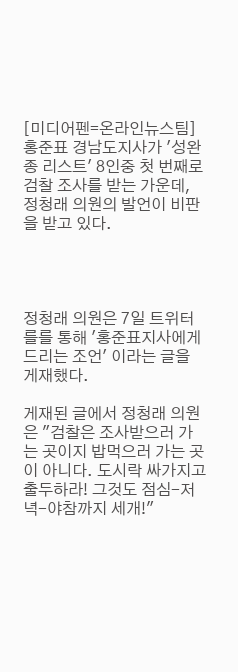[미디어펜=온라인뉴스팀] 홍준표 경남도지사가 '성완종 리스트' 8인중 첫 번째로 검찰 조사를 받는 가운데, 정청래 의원의 발언이 비판을 받고 있다.




정청래 의원은 7일 트위터를를 통해 '홍준표지사에게 드리는 조언' 이라는 글을 게재했다.

게재된 글에서 정청래 의원은 "검찰은 조사받으러 가는 곳이지 밥먹으러 가는 곳이 아니다. 도시락 싸가지고 출두하라! 그것도 점심-저녁-야참까지 세개!"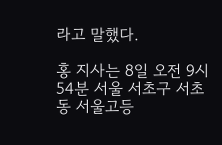라고 말했다.

홍 지사는 8일 오전 9시54분 서울 서초구 서초동 서울고등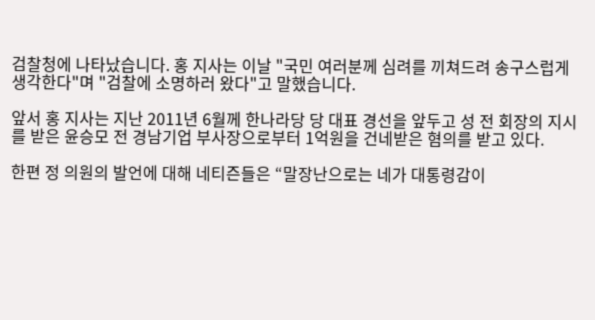검찰청에 나타났습니다. 홍 지사는 이날 "국민 여러분께 심려를 끼쳐드려 송구스럽게 생각한다"며 "검찰에 소명하러 왔다"고 말했습니다.

앞서 홍 지사는 지난 2011년 6월께 한나라당 당 대표 경선을 앞두고 성 전 회장의 지시를 받은 윤승모 전 경남기업 부사장으로부터 1억원을 건네받은 혐의를 받고 있다.

한편 정 의원의 발언에 대해 네티즌들은 “말장난으로는 네가 대통령감이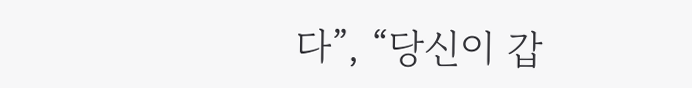다”, “당신이 갑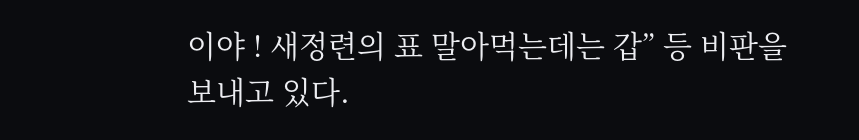이야 ! 새정련의 표 말아먹는데는 갑” 등 비판을 보내고 있다.